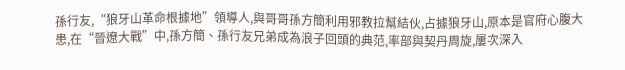孫行友,“狼牙山革命根據地”領導人,與哥哥孫方簡利用邪教拉幫結伙,占據狼牙山,原本是官府心腹大患,在“晉遼大戰”中,孫方簡、孫行友兄弟成為浪子回頭的典范,率部與契丹周旋,屢次深入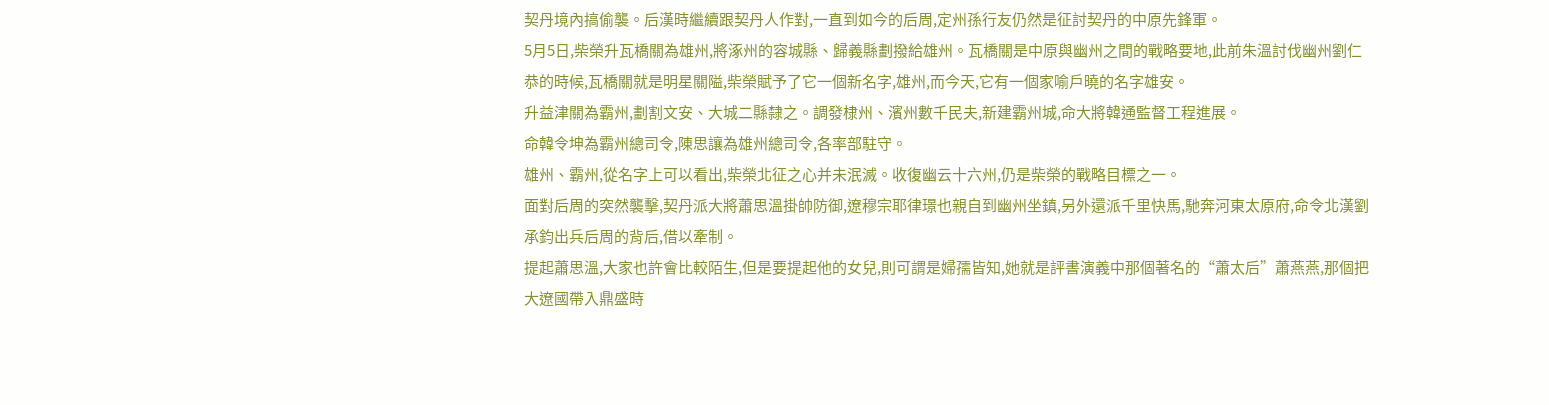契丹境內搞偷襲。后漢時繼續跟契丹人作對,一直到如今的后周,定州孫行友仍然是征討契丹的中原先鋒軍。
5月5日,柴榮升瓦橋關為雄州,將涿州的容城縣、歸義縣劃撥給雄州。瓦橋關是中原與幽州之間的戰略要地,此前朱溫討伐幽州劉仁恭的時候,瓦橋關就是明星關隘,柴榮賦予了它一個新名字,雄州,而今天,它有一個家喻戶曉的名字雄安。
升益津關為霸州,劃割文安、大城二縣隸之。調發棣州、濱州數千民夫,新建霸州城,命大將韓通監督工程進展。
命韓令坤為霸州總司令,陳思讓為雄州總司令,各率部駐守。
雄州、霸州,從名字上可以看出,柴榮北征之心并未泯滅。收復幽云十六州,仍是柴榮的戰略目標之一。
面對后周的突然襲擊,契丹派大將蕭思溫掛帥防御,遼穆宗耶律璟也親自到幽州坐鎮,另外還派千里快馬,馳奔河東太原府,命令北漢劉承鈞出兵后周的背后,借以牽制。
提起蕭思溫,大家也許會比較陌生,但是要提起他的女兒,則可謂是婦孺皆知,她就是評書演義中那個著名的“蕭太后”蕭燕燕,那個把大遼國帶入鼎盛時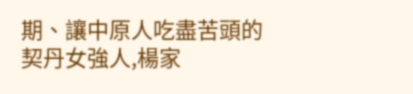期、讓中原人吃盡苦頭的契丹女強人,楊家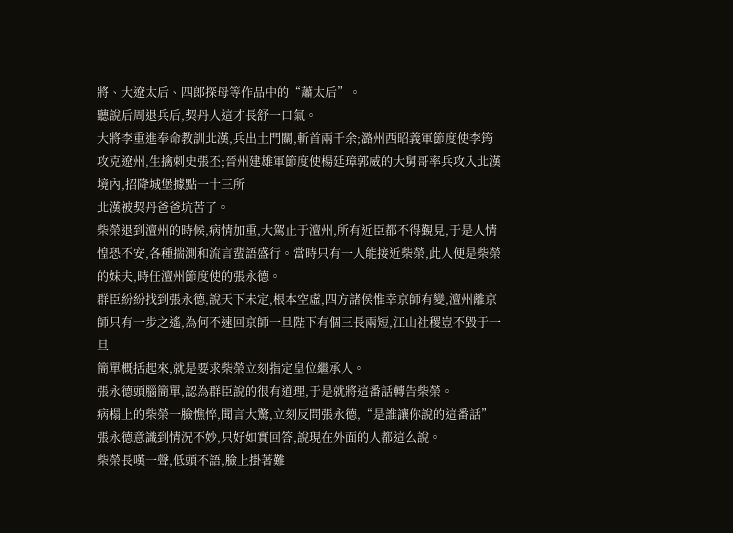將、大遼太后、四郎探母等作品中的“蕭太后”。
聽說后周退兵后,契丹人這才長舒一口氣。
大將李重進奉命教訓北漢,兵出土門關,斬首兩千余;潞州西昭義軍節度使李筠攻克遼州,生擒刺史張丕;晉州建雄軍節度使楊廷璋郭威的大舅哥率兵攻入北漢境內,招降城堡據點一十三所
北漢被契丹爸爸坑苦了。
柴榮退到澶州的時候,病情加重,大駕止于澶州,所有近臣都不得覲見,于是人情惶恐不安,各種揣測和流言蜚語盛行。當時只有一人能接近柴榮,此人便是柴榮的妹夫,時任澶州節度使的張永德。
群臣紛紛找到張永德,說天下未定,根本空虛,四方諸侯惟幸京師有變,澶州離京師只有一步之遙,為何不速回京師一旦陛下有個三長兩短,江山社稷豈不毀于一旦
簡單概括起來,就是要求柴榮立刻指定皇位繼承人。
張永德頭腦簡單,認為群臣說的很有道理,于是就將這番話轉告柴榮。
病榻上的柴榮一臉憔悴,聞言大驚,立刻反問張永德,“是誰讓你說的這番話”
張永德意識到情況不妙,只好如實回答,說現在外面的人都這么說。
柴榮長嘆一聲,低頭不語,臉上掛著難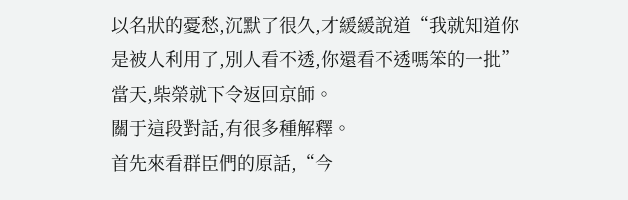以名狀的憂愁,沉默了很久,才緩緩說道“我就知道你是被人利用了,別人看不透,你還看不透嗎笨的一批”
當天,柴榮就下令返回京師。
關于這段對話,有很多種解釋。
首先來看群臣們的原話,“今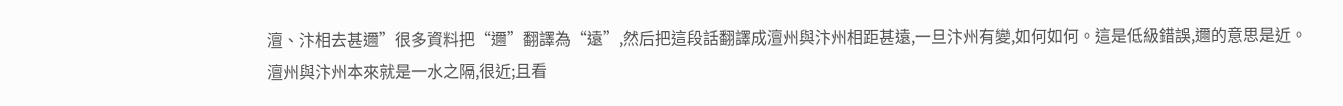澶、汴相去甚邇”很多資料把“邇”翻譯為“遠”,然后把這段話翻譯成澶州與汴州相距甚遠,一旦汴州有變,如何如何。這是低級錯誤,邇的意思是近。
澶州與汴州本來就是一水之隔,很近;且看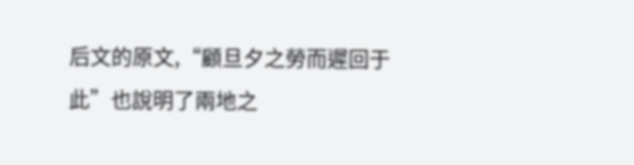后文的原文,“顧旦夕之勞而遲回于此”也說明了兩地之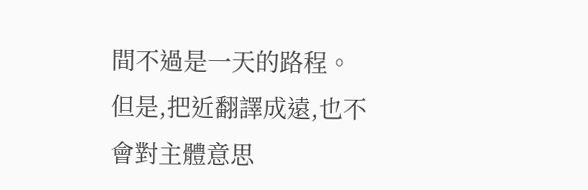間不過是一天的路程。
但是,把近翻譯成遠,也不會對主體意思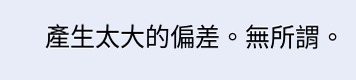產生太大的偏差。無所謂。